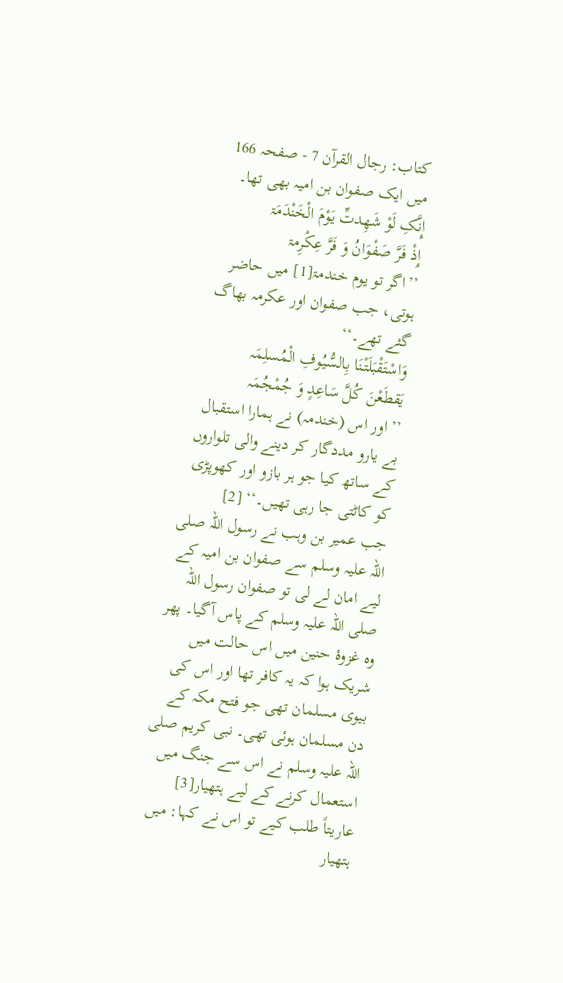کتاب: رجال القرآن 7 - صفحہ 166
میں ایک صفوان بن امیہ بھی تھا۔
إِنَّکِ لَوْ شَھِدتِّ یَوْمَ الْخَنْدَمَۃ
إِذْ فَرَّ صَفْوَانُ وَ فَرَّ عِکْرِمۃ
’’اگر تو یوم خندمۃ[1] میں حاضر ہوتی، جب صفوان اور عکرمہ بھاگ گئے تھے۔‘‘
وَاسْتَقْبَلَتْنَا بِالسُّیُوفِ الْمُسلِمَہ
یَقطَعْنَ کُلَّ سَاعِدٍ وَ جُمْجُمَہ
’’اور اس (خندمہ) نے ہمارا استقبال بے یارو مددگار کر دینے والی تلواروں کے ساتھ کیا جو ہر بازو اور کھوپڑی کو کاٹتی جا رہی تھیں۔‘‘ [2]
جب عمیر بن وہب نے رسول اللہ صلی اللہ علیہ وسلم سے صفوان بن امیہ کے لیے امان لے لی تو صفوان رسول اللہ صلی اللہ علیہ وسلم کے پاس آگیا۔ پھر وہ غزوۂ حنین میں اس حالت میں شریک ہوا کہ یہ کافر تھا اور اس کی بیوی مسلمان تھی جو فتح مکہ کے دن مسلمان ہوئی تھی۔ نبی کریم صلی اللہ علیہ وسلم نے اس سے جنگ میں استعمال کرنے کے لیے ہتھیار[3] عاریتاً طلب کیے تو اس نے کہا: میں ہتھیار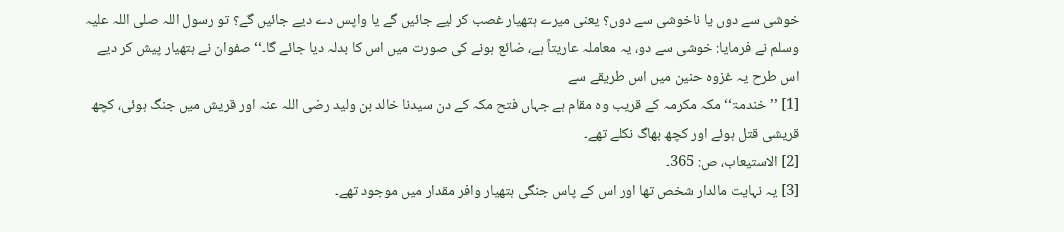خوشی سے دوں یا ناخوشی سے دوں؟ یعنی میرے ہتھیار غصب کر لیے جائیں گے یا واپس دے دیے جائیں گے؟ تو رسول اللہ صلی اللہ علیہ وسلم نے فرمایا: خوشی سے دو، یہ معاملہ عاریتاً ہے، ضائع ہونے کی صورت میں اس کا بدلہ دیا جائے گا۔‘‘ صفوان نے ہتھیار پیش کر دیے اس طرح یہ غزوہ حنین میں اس طریقے سے
[1] ’’خندمۃ‘‘ مکہ مکرمہ کے قریب وہ مقام ہے جہاں فتح مکہ کے دن سیدنا خالد بن ولید رضی اللہ عنہ اور قریش میں جنگ ہوئی، کچھ قریشی قتل ہوئے اور کچھ بھاگ نکلے تھے۔
[2] الاستیعاب، ص: 365۔
[3] یہ نہایت مالدار شخص تھا اور اس کے پاس جنگی ہتھیار وافر مقدار میں موجود تھے۔